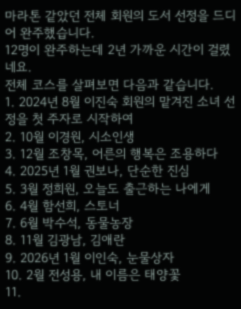마라톤 같았던 전체 회원의 도서 선정을 드디어 완주했습니다.
12명이 완주하는데 2년 가까운 시간이 걸렸네요.
전체 코스를 살펴보면 다음과 같습니다.
1. 2024년 8월 이진숙 회원의 맡겨진 소녀 선정을 첫 주자로 시작하여
2. 10월 이경원, 시소인생
3. 12월 조창목, 어른의 행복은 조용하다
4. 2025년 1월 권보나, 단순한 진심
5. 3월 정희원, 오늘도 출근하는 나에게
6. 4월 함선희, 스토너
7. 6월 박수석, 동물농장
8. 11월 김광남, 김애란
9. 2026년 1월 이인숙, 눈물상자
10. 2월 전성용, 내 이름은 태양꽃
11.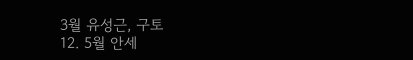3월 유성근, 구토
12. 5월 안세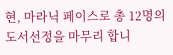현, 마라닉 페이스로 총 12명의 도서선정을 마무리 합니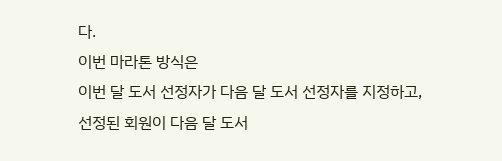다.
이번 마라톤 방식은
이번 달 도서 선정자가 다음 달 도서 선정자를 지정하고,
선정된 회원이 다음 달 도서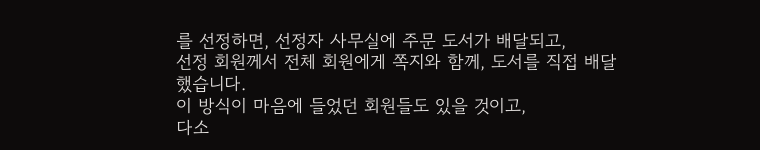를 선정하면, 선정자 사무실에 주문 도서가 배달되고,
선정 회원께서 전체 회원에게 쪽지와 함께, 도서를 직접 배달했습니다.
이 방식이 마음에 들었던 회원들도 있을 것이고,
다소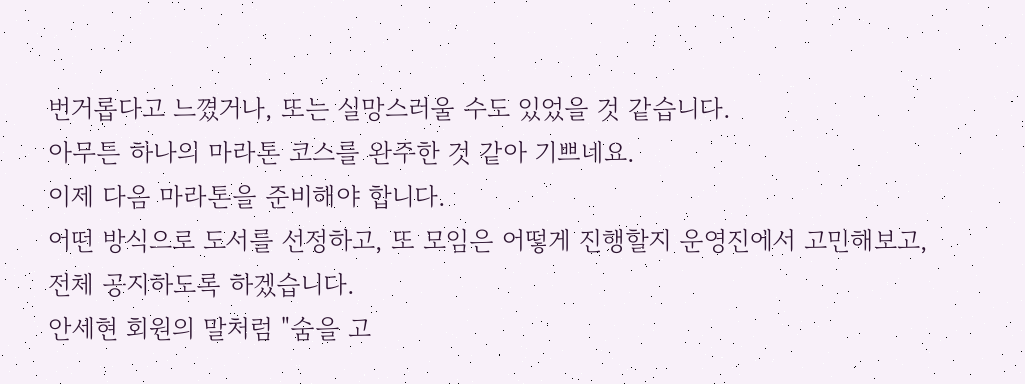번거롭다고 느꼈거나, 또는 실망스러울 수도 있었을 것 같습니다.
아무튼 하나의 마라톤 코스를 완주한 것 같아 기쁘네요.
이제 다음 마라톤을 준비해야 합니다.
어떤 방식으로 도서를 선정하고, 또 모임은 어떻게 진행할지 운영진에서 고민해보고, 전체 공지하도록 하겠습니다.
안세현 회원의 말처럼 "숨을 고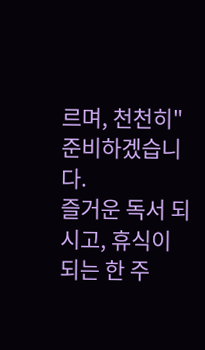르며, 천천히" 준비하겠습니다.
즐거운 독서 되시고, 휴식이 되는 한 주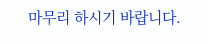마무리 하시기 바랍니다.